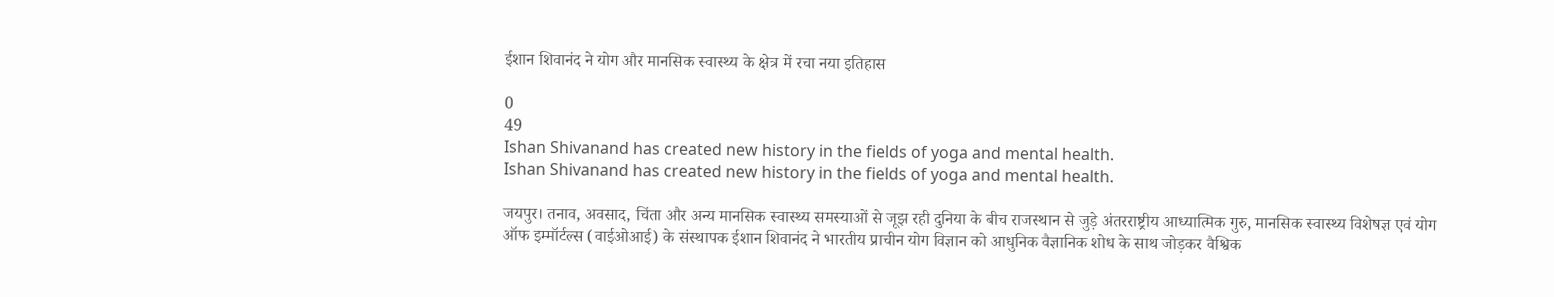ईशान शिवानंद ने योग और मानसिक स्वास्थ्य के क्षेत्र में रचा नया इतिहास

0
49
Ishan Shivanand has created new history in the fields of yoga and mental health.
Ishan Shivanand has created new history in the fields of yoga and mental health.

जयपुर। तनाव, अवसाद, चिंता और अन्य मानसिक स्वास्थ्य समस्याओं से जूझ रही दुनिया के बीच राजस्थान से जुड़े अंतरराष्ट्रीय आध्यात्मिक गुरु, मानसिक स्वास्थ्य विशेषज्ञ एवं योग ऑफ इम्मॉर्टल्स (वाईओआई) के संस्थापक ईशान शिवानंद ने भारतीय प्राचीन योग विज्ञान को आधुनिक वैज्ञानिक शोध के साथ जोड़कर वैश्विक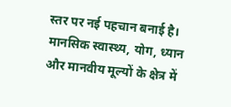स्तर पर नई पहचान बनाई है। मानसिक स्वास्थ्य, योग, ध्यान और मानवीय मूल्यों के क्षेत्र में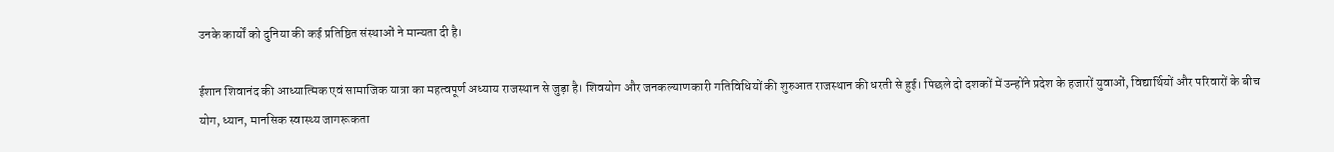उनके कार्यों को दुनिया की कई प्रतिष्ठित संस्थाओं ने मान्यता दी है।

ईशान शिवानंद की आध्यात्मिक एवं सामाजिक यात्रा का महत्वपूर्ण अध्याय राजस्थान से जुड़ा है। शिवयोग और जनकल्याणकारी गतिविधियों की शुरुआत राजस्थान की धरती से हुई। पिछले दो दशकों में उन्होंने प्रदेश के हजारों युवाओं, विद्यार्थियों और परिवारों के बीच योग, ध्यान, मानसिक स्वास्थ्य जागरूकता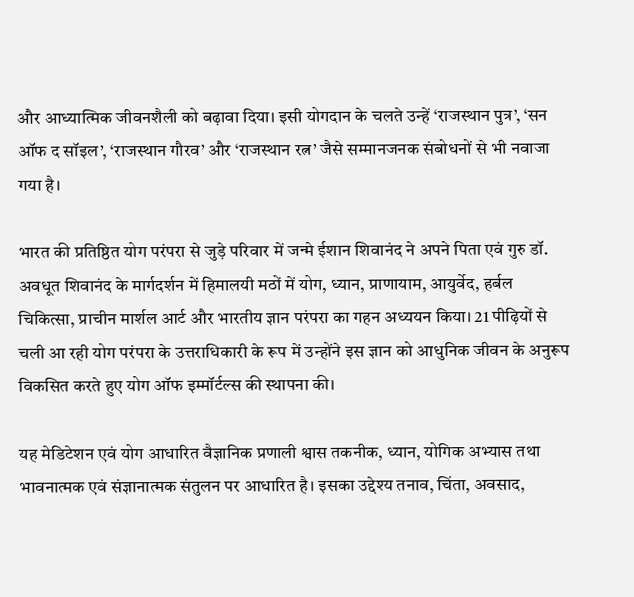और आध्यात्मिक जीवनशैली को बढ़ावा दिया। इसी योगदान के चलते उन्हें ‘राजस्थान पुत्र’, ‘सन ऑफ द सॉइल’, ‘राजस्थान गौरव’ और ‘राजस्थान रत्न’ जैसे सम्मानजनक संबोधनों से भी नवाजा गया है।

भारत की प्रतिष्ठित योग परंपरा से जुड़े परिवार में जन्मे ईशान शिवानंद ने अपने पिता एवं गुरु डॉ. अवधूत शिवानंद के मार्गदर्शन में हिमालयी मठों में योग, ध्यान, प्राणायाम, आयुर्वेद, हर्बल चिकित्सा, प्राचीन मार्शल आर्ट और भारतीय ज्ञान परंपरा का गहन अध्ययन किया। 21 पीढ़ियों से चली आ रही योग परंपरा के उत्तराधिकारी के रूप में उन्होंने इस ज्ञान को आधुनिक जीवन के अनुरूप विकसित करते हुए योग ऑफ इम्मॉर्टल्स की स्थापना की।

यह मेडिटेशन एवं योग आधारित वैज्ञानिक प्रणाली श्वास तकनीक, ध्यान, योगिक अभ्यास तथा भावनात्मक एवं संज्ञानात्मक संतुलन पर आधारित है। इसका उद्देश्य तनाव, चिंता, अवसाद,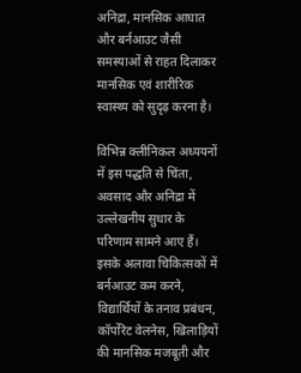अनिद्रा, मानसिक आघात और बर्नआउट जैसी समस्याओं से राहत दिलाकर मानसिक एवं शारीरिक स्वास्थ्य को सुदृढ़ करना है।

विभिन्न क्लीनिकल अध्ययनों में इस पद्धति से चिंता, अवसाद और अनिद्रा में उल्लेखनीय सुधार के परिणाम सामने आए हैं। इसके अलावा चिकित्सकों में बर्नआउट कम करने, विद्यार्थियों के तनाव प्रबंधन, कॉर्पोरेट वेलनेस, खिलाड़ियों की मानसिक मजबूती और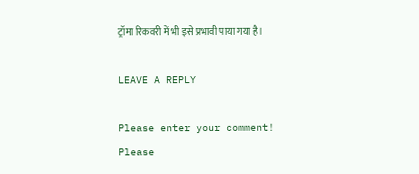ट्रॉमा रिकवरी में भी इसे प्रभावी पाया गया है।

LEAVE A REPLY

Please enter your comment!
Please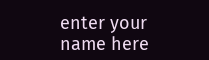enter your name here